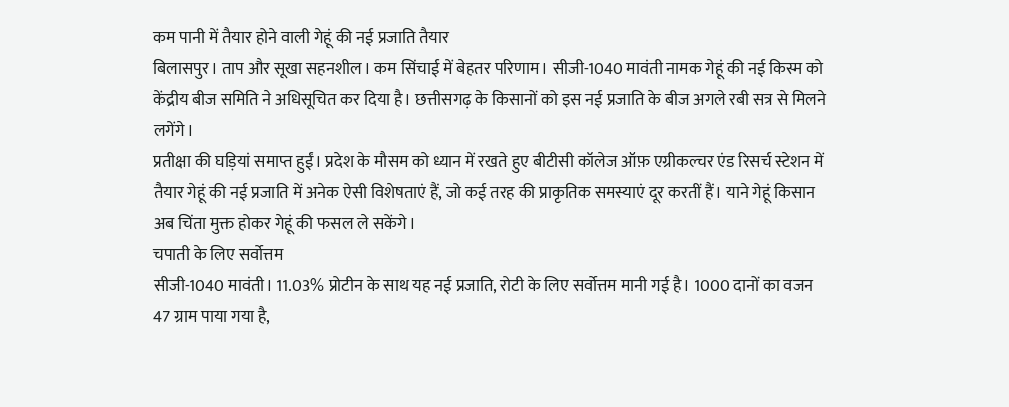कम पानी में तैयार होने वाली गेहूं की नई प्रजाति तैयार
बिलासपुर। ताप और सूखा सहनशील। कम सिंचाई में बेहतर परिणाम। सीजी-1040 मावंती नामक गेहूं की नई किस्म को केंद्रीय बीज समिति ने अधिसूचित कर दिया है। छत्तीसगढ़ के किसानों को इस नई प्रजाति के बीज अगले रबी सत्र से मिलने लगेंगे।
प्रतीक्षा की घड़ियां समाप्त हुईं। प्रदेश के मौसम को ध्यान में रखते हुए बीटीसी कॉलेज ऑफ़ एग्रीकल्चर एंड रिसर्च स्टेशन में तैयार गेहूं की नई प्रजाति में अनेक ऐसी विशेषताएं हैं, जो कई तरह की प्राकृतिक समस्याएं दूर करतीं हैं। याने गेहूं किसान अब चिंता मुक्त होकर गेहूं की फसल ले सकेंगे।
चपाती के लिए सर्वोत्तम
सीजी-1040 मावंती। 11.03% प्रोटीन के साथ यह नई प्रजाति, रोटी के लिए सर्वोत्तम मानी गई है। 1000 दानों का वजन 47 ग्राम पाया गया है,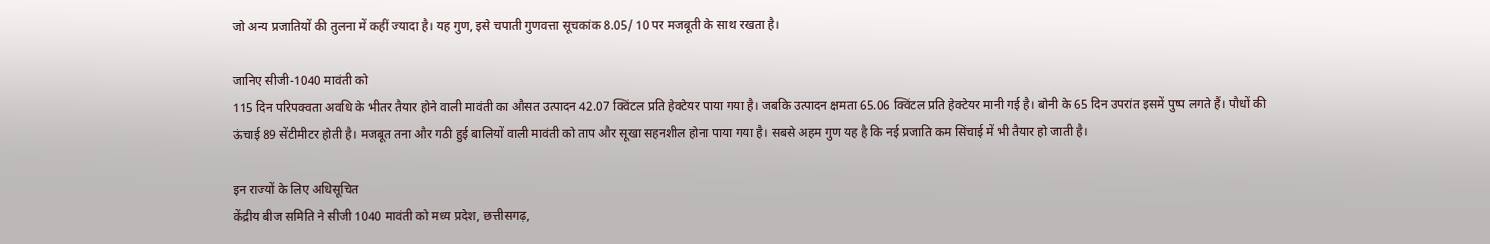जो अन्य प्रजातियों की तुलना में कहीं ज्यादा है। यह गुण, इसे चपाती गुणवत्ता सूचकांक 8.05/ 10 पर मजबूती के साथ रखता है।

जानिए सीजी-1040 मावंती को
115 दिन परिपक्वता अवधि के भीतर तैयार होने वाली मावंती का औसत उत्पादन 42.07 क्विंटल प्रति हेक्टेयर पाया गया है। जबकि उत्पादन क्षमता 65.06 क्विंटल प्रति हेक्टेयर मानी गई है। बोनी के 65 दिन उपरांत इसमें पुष्प लगते हैं। पौधों की ऊंचाई 89 सेंटीमीटर होती है। मजबूत तना और गठी हुई बालियों वाली मावंती को ताप और सूखा सहनशील होना पाया गया है। सबसे अहम गुण यह है कि नई प्रजाति कम सिंचाई में भी तैयार हो जाती है।

इन राज्यों के लिए अधिसूचित
केंद्रीय बीज समिति ने सीजी 1040 मावंती को मध्य प्रदेश, छत्तीसगढ़,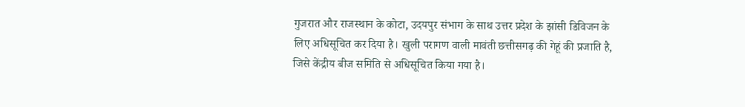गुजरात और राजस्थान के कोटा, उदयपुर संभाग के साथ उत्तर प्रदेश के झांसी डिविजन के लिए अधिसूचित कर दिया है। खुली परागण वाली मावंती छत्तीसगढ़ की गेहूं की प्रजाति है, जिसे केंद्रीय बीज समिति से अधिसूचित किया गया है।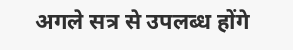अगले सत्र से उपलब्ध होंगे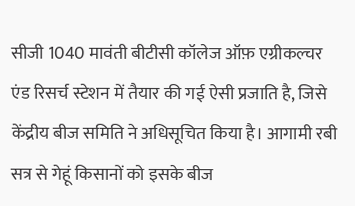सीजी 1040 मावंती बीटीसी कॉलेज ऑफ़ एग्रीकल्चर एंड रिसर्च स्टेशन में तैयार की गई ऐसी प्रजाति है, जिसे केंद्रीय बीज समिति ने अधिसूचित किया है। आगामी रबी सत्र से गेहूं किसानों को इसके बीज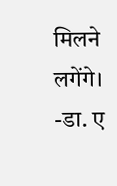मिलने लगेंगे।
-डा. ए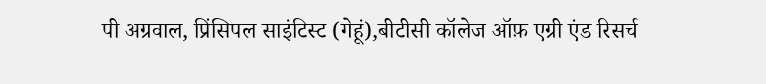पी अग्रवाल, प्रिंसिपल साइंटिस्ट (गेहूं),बीटीसी कॉलेज ऑफ़ एग्री एंड रिसर्च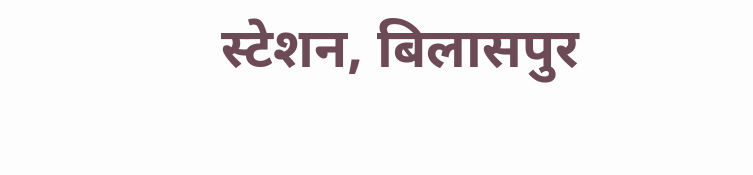स्टेशन, बिलासपुर